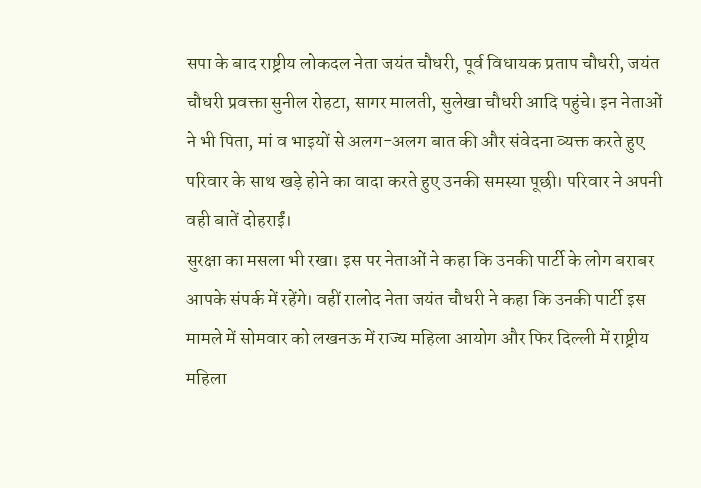सपा के बाद राष्ट्रीय लोकदल नेता जयंत चौधरी, पूर्व विधायक प्रताप चौधरी, जयंत चौधरी प्रवक्ता सुनील रोहटा, सागर मालती, सुलेखा चौधरी आदि पहुंचे। इन नेताओं ने भी पिता, मां व भाइयों से अलग-अलग बात की और संवेदना व्यक्त करते हुए परिवार के साथ खड़े होने का वादा करते हुए उनकी समस्या पूछी। परिवार ने अपनी वही बातें दोहराईं।
सुरक्षा का मसला भी रखा। इस पर नेताओं ने कहा कि उनकी पार्टी के लोग बराबर आपके संपर्क में रहेंगे। वहीं रालोद नेता जयंत चौधरी ने कहा कि उनकी पार्टी इस मामले में सोमवार को लखनऊ में राज्य महिला आयोग और फिर दिल्ली में राष्ट्रीय महिला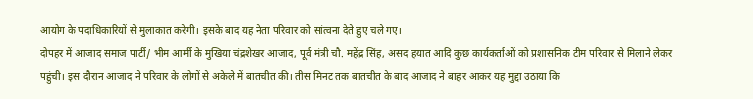आयोग के पदाधिकारियों से मुलाकात करेगी। इसके बाद यह नेता परिवार को सांत्वना देते हुए चले गए।
दोपहर में आजाद समाज पार्टी/ भीम आर्मी के मुखिया चंद्रशेखर आजाद, पूर्व मंत्री चौ. महेंद्र सिंह, असद हयात आदि कुछ कार्यकर्ताओं को प्रशासनिक टीम परिवार से मिलाने लेकर पहुंची। इस दौरान आजाद ने परिवार के लोगों से अकेले में बातचीत की। तीस मिनट तक बातचीत के बाद आजाद ने बाहर आकर यह मुद्दा उठाया कि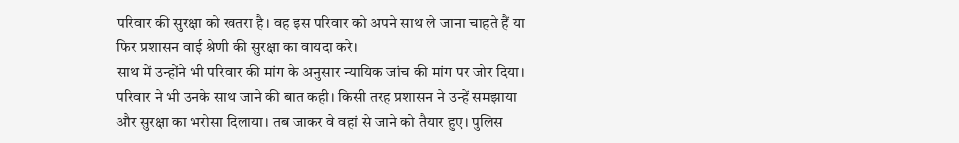परिवार की सुरक्षा को खतरा है। वह इस परिवार को अपने साथ ले जाना चाहते हैं या फिर प्रशासन वाई श्रेणी की सुरक्षा का वायदा करे।
साथ में उन्होंने भी परिवार की मांग के अनुसार न्यायिक जांच की मांग पर जोर दिया। परिवार ने भी उनके साथ जाने की बात कही। किसी तरह प्रशासन ने उन्हें समझाया और सुरक्षा का भरोसा दिलाया। तब जाकर वे वहां से जाने को तैयार हुए। पुलिस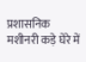प्रशासनिक मशीनरी कड़े घेरे में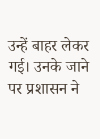उन्हें बाहर लेकर गई। उनके जाने पर प्रशासन ने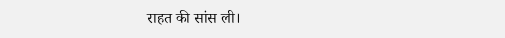राहत की सांस ली।